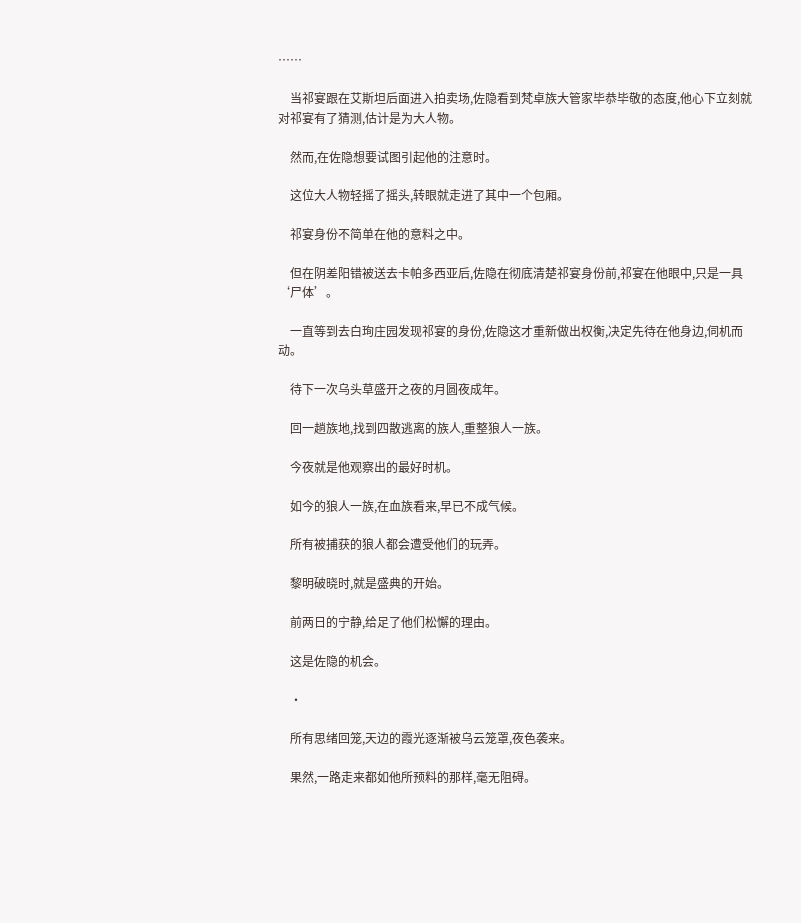……

    当祁宴跟在艾斯坦后面进入拍卖场,佐隐看到梵卓族大管家毕恭毕敬的态度,他心下立刻就对祁宴有了猜测,估计是为大人物。

    然而,在佐隐想要试图引起他的注意时。

    这位大人物轻摇了摇头,转眼就走进了其中一个包厢。

    祁宴身份不简单在他的意料之中。

    但在阴差阳错被送去卡帕多西亚后,佐隐在彻底清楚祁宴身份前,祁宴在他眼中,只是一具‘尸体’。

    一直等到去白珣庄园发现祁宴的身份,佐隐这才重新做出权衡,决定先待在他身边,伺机而动。

    待下一次乌头草盛开之夜的月圆夜成年。

    回一趟族地,找到四散逃离的族人,重整狼人一族。

    今夜就是他观察出的最好时机。

    如今的狼人一族,在血族看来,早已不成气候。

    所有被捕获的狼人都会遭受他们的玩弄。

    黎明破晓时,就是盛典的开始。

    前两日的宁静,给足了他们松懈的理由。

    这是佐隐的机会。

    ·

    所有思绪回笼,天边的霞光逐渐被乌云笼罩,夜色袭来。

    果然,一路走来都如他所预料的那样,毫无阻碍。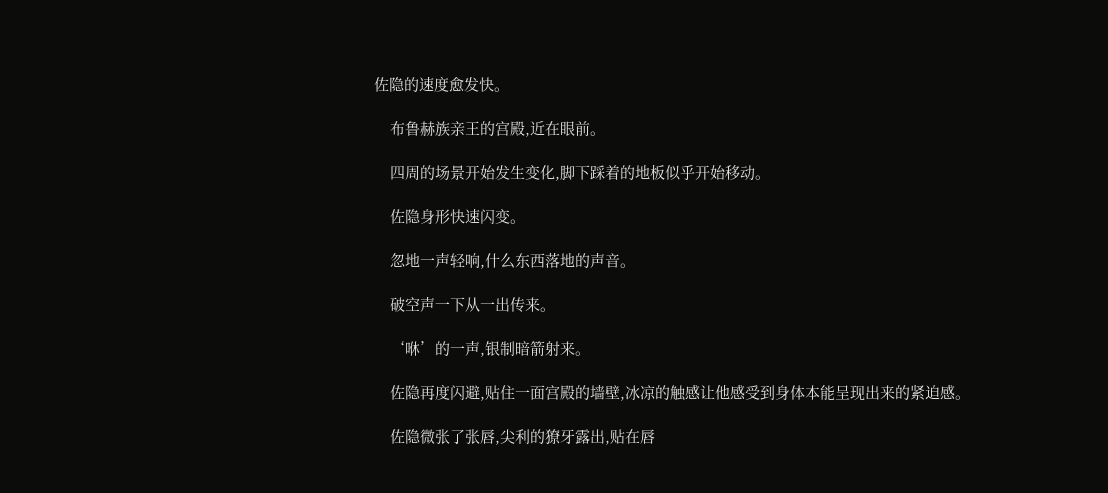佐隐的速度愈发快。

    布鲁赫族亲王的宫殿,近在眼前。

    四周的场景开始发生变化,脚下踩着的地板似乎开始移动。

    佐隐身形快速闪变。

    忽地一声轻响,什么东西落地的声音。

    破空声一下从一出传来。

    ‘咻’的一声,银制暗箭射来。

    佐隐再度闪避,贴住一面宫殿的墙壁,冰凉的触感让他感受到身体本能呈现出来的紧迫感。

    佐隐微张了张唇,尖利的獠牙露出,贴在唇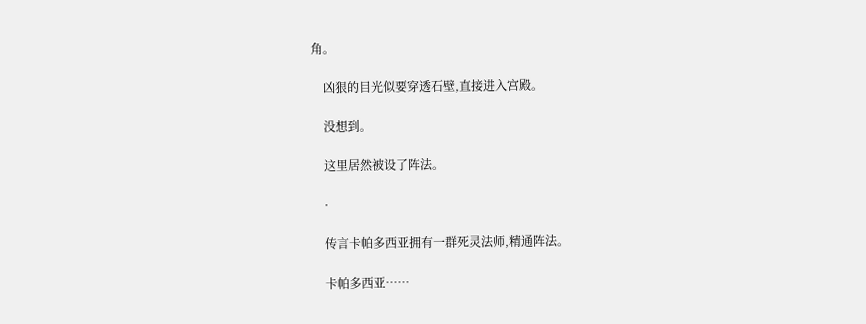角。

    凶狠的目光似要穿透石壁,直接进入宫殿。

    没想到。

    这里居然被设了阵法。

    ·

    传言卡帕多西亚拥有一群死灵法师,精通阵法。

    卡帕多西亚……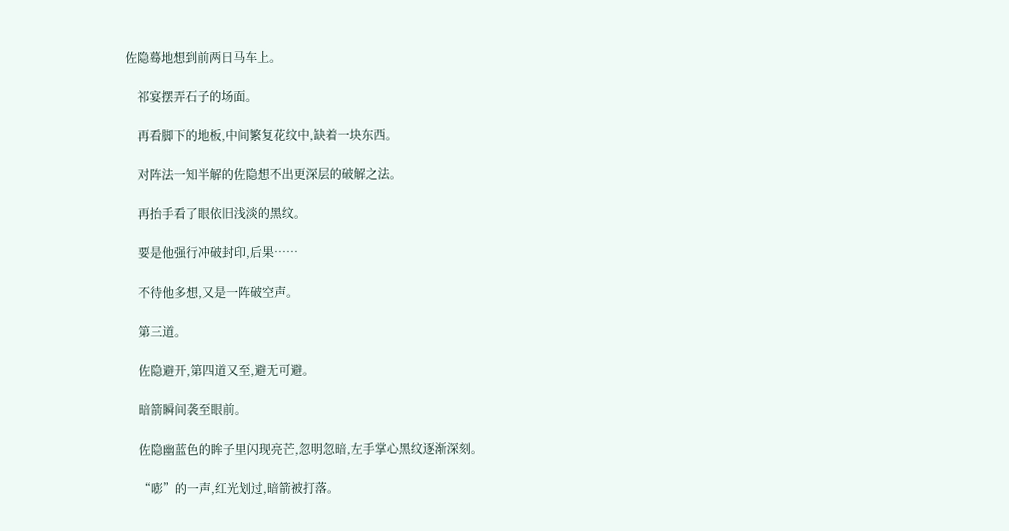佐隐蓦地想到前两日马车上。

    祁宴摆弄石子的场面。

    再看脚下的地板,中间繁复花纹中,缺着一块东西。

    对阵法一知半解的佐隐想不出更深层的破解之法。

    再抬手看了眼依旧浅淡的黑纹。

    要是他强行冲破封印,后果……

    不待他多想,又是一阵破空声。

    第三道。

    佐隐避开,第四道又至,避无可避。

    暗箭瞬间袭至眼前。

    佐隐幽蓝色的眸子里闪现亮芒,忽明忽暗,左手掌心黑纹逐渐深刻。

    “嘭”的一声,红光划过,暗箭被打落。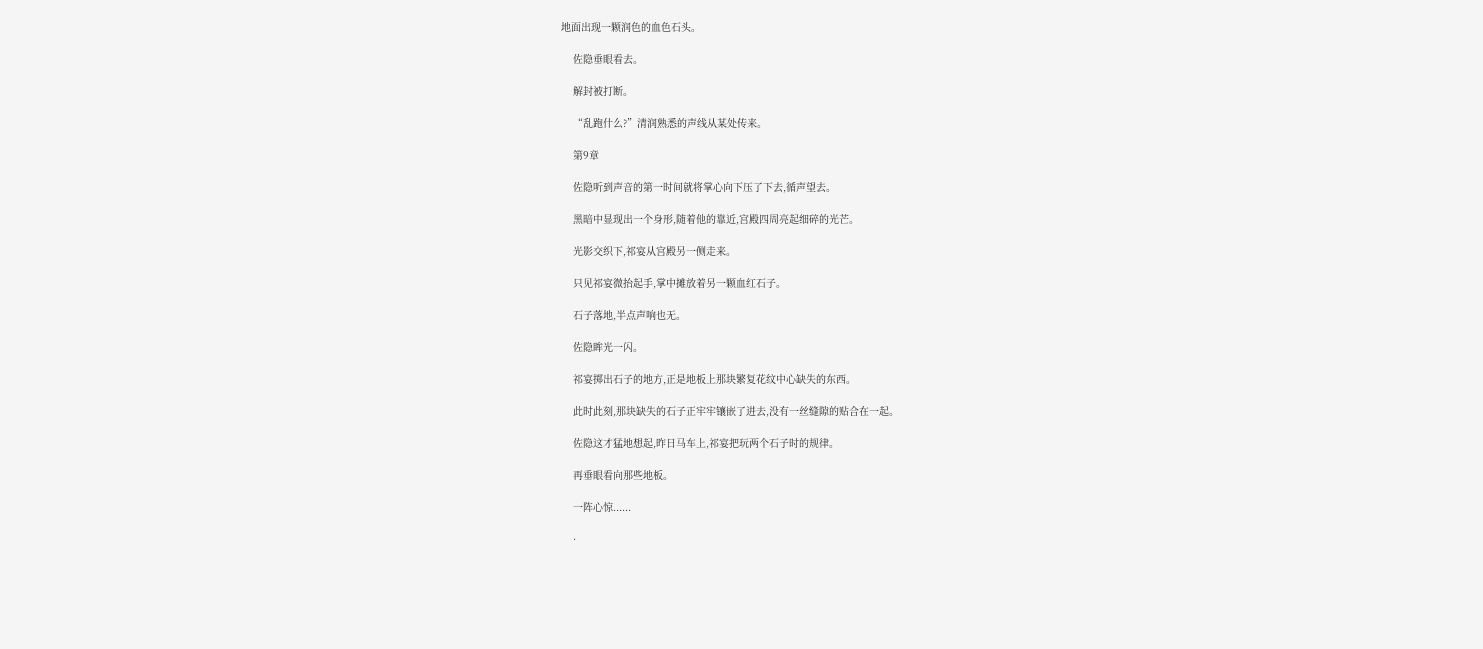地面出现一颗润色的血色石头。

    佐隐垂眼看去。

    解封被打断。

    “乱跑什么?”清润熟悉的声线从某处传来。

    第9章

    佐隐听到声音的第一时间就将掌心向下压了下去,循声望去。

    黑暗中显现出一个身形,随着他的靠近,宫殿四周亮起细碎的光芒。

    光影交织下,祁宴从宫殿另一侧走来。

    只见祁宴微抬起手,掌中摊放着另一颗血红石子。

    石子落地,半点声响也无。

    佐隐眸光一闪。

    祁宴掷出石子的地方,正是地板上那块繁复花纹中心缺失的东西。

    此时此刻,那块缺失的石子正牢牢镶嵌了进去,没有一丝缝隙的贴合在一起。

    佐隐这才猛地想起,昨日马车上,祁宴把玩两个石子时的规律。

    再垂眼看向那些地板。

    一阵心惊......

    ·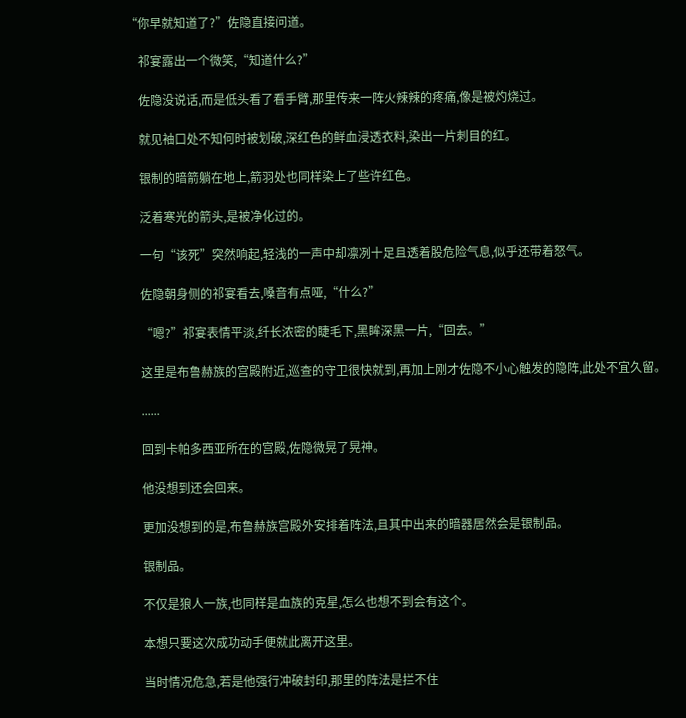“你早就知道了?”佐隐直接问道。

    祁宴露出一个微笑,“知道什么?”

    佐隐没说话,而是低头看了看手臂,那里传来一阵火辣辣的疼痛,像是被灼烧过。

    就见袖口处不知何时被划破,深红色的鲜血浸透衣料,染出一片刺目的红。

    银制的暗箭躺在地上,箭羽处也同样染上了些许红色。

    泛着寒光的箭头,是被净化过的。

    一句“该死”突然响起,轻浅的一声中却凛冽十足且透着股危险气息,似乎还带着怒气。

    佐隐朝身侧的祁宴看去,嗓音有点哑,“什么?”

    “嗯?”祁宴表情平淡,纤长浓密的睫毛下,黑眸深黑一片,“回去。”

    这里是布鲁赫族的宫殿附近,巡查的守卫很快就到,再加上刚才佐隐不小心触发的隐阵,此处不宜久留。

    ......

    回到卡帕多西亚所在的宫殿,佐隐微晃了晃神。

    他没想到还会回来。

    更加没想到的是,布鲁赫族宫殿外安排着阵法,且其中出来的暗器居然会是银制品。

    银制品。

    不仅是狼人一族,也同样是血族的克星,怎么也想不到会有这个。

    本想只要这次成功动手便就此离开这里。

    当时情况危急,若是他强行冲破封印,那里的阵法是拦不住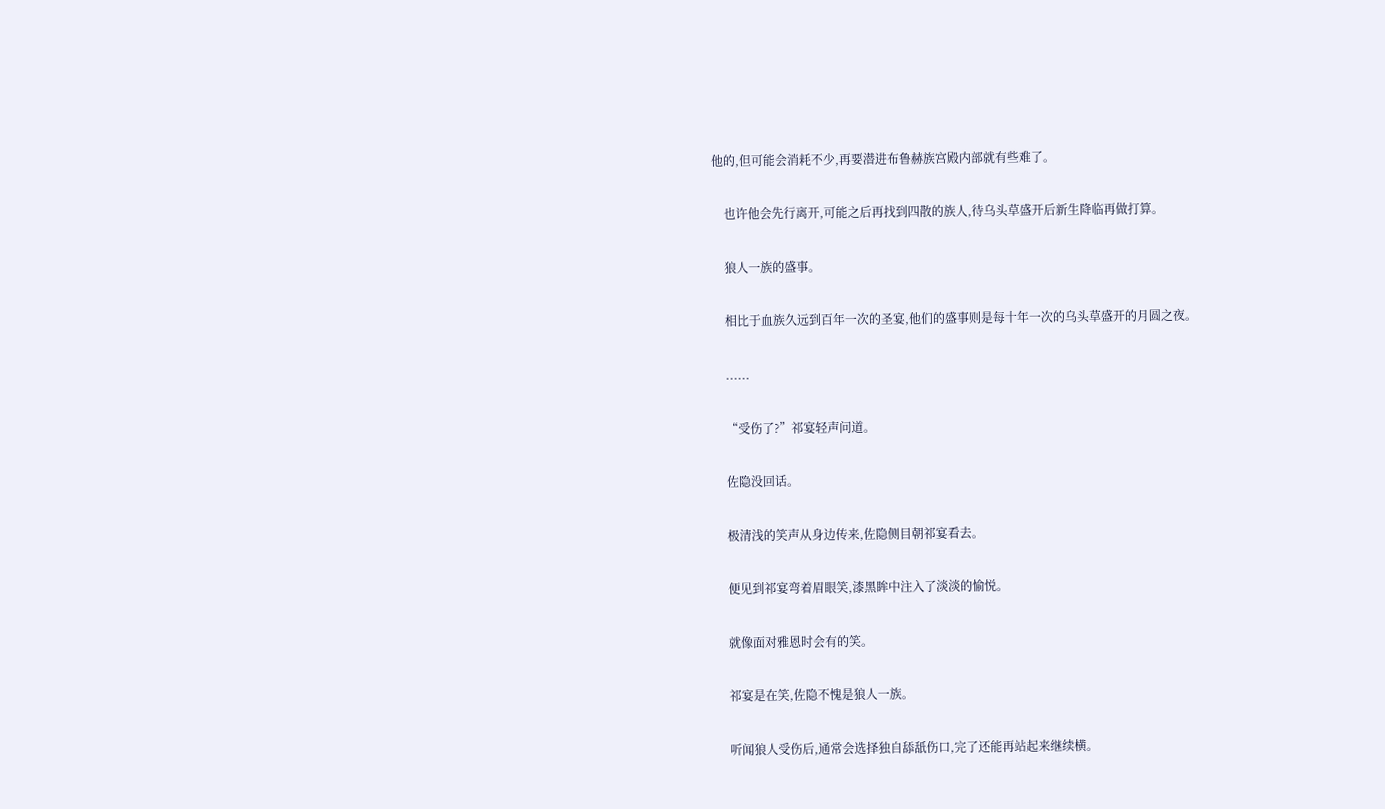他的,但可能会消耗不少,再要潜进布鲁赫族宫殿内部就有些难了。

    也许他会先行离开,可能之后再找到四散的族人,待乌头草盛开后新生降临再做打算。

    狼人一族的盛事。

    相比于血族久远到百年一次的圣宴,他们的盛事则是每十年一次的乌头草盛开的月圆之夜。

    ......

    “受伤了?”祁宴轻声问道。

    佐隐没回话。

    极清浅的笑声从身边传来,佐隐侧目朝祁宴看去。

    便见到祁宴弯着眉眼笑,漆黑眸中注入了淡淡的愉悦。

    就像面对雅恩时会有的笑。

    祁宴是在笑,佐隐不愧是狼人一族。

    听闻狼人受伤后,通常会选择独自舔舐伤口,完了还能再站起来继续横。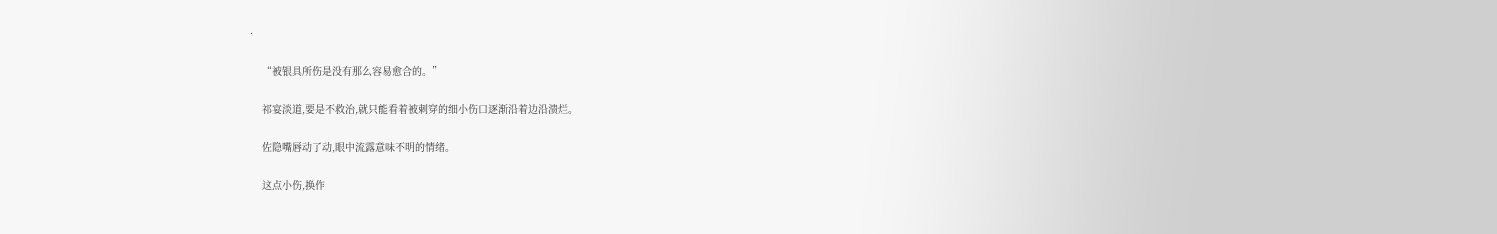·

    “被银具所伤是没有那么容易愈合的。”

    祁宴淡道,要是不救治,就只能看着被刺穿的细小伤口逐渐沿着边沿溃烂。

    佐隐嘴唇动了动,眼中流露意味不明的情绪。

    这点小伤,换作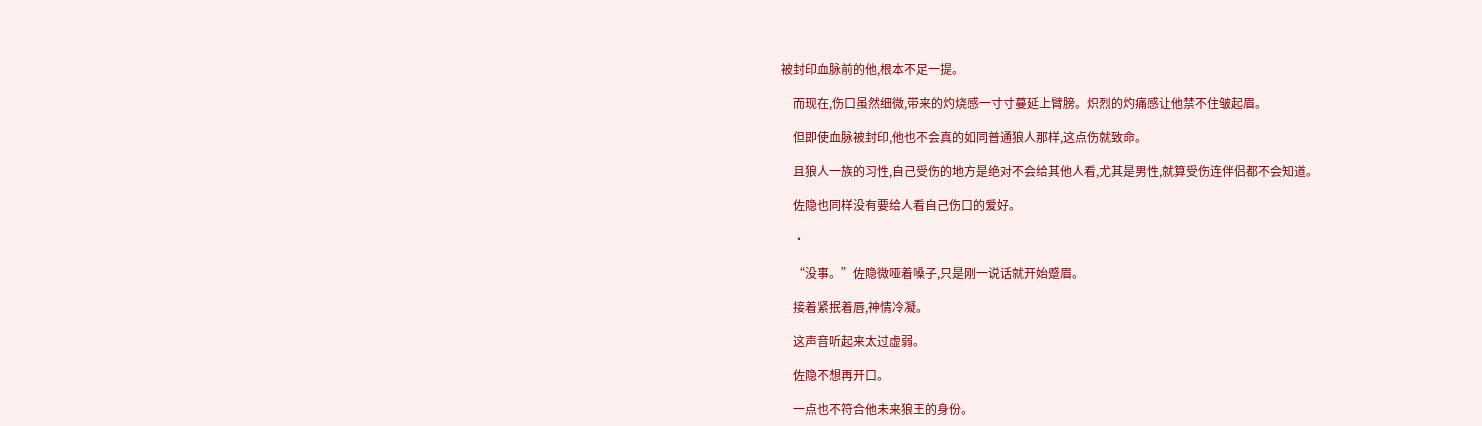被封印血脉前的他,根本不足一提。

    而现在,伤口虽然细微,带来的灼烧感一寸寸蔓延上臂膀。炽烈的灼痛感让他禁不住皱起眉。

    但即使血脉被封印,他也不会真的如同普通狼人那样,这点伤就致命。

    且狼人一族的习性,自己受伤的地方是绝对不会给其他人看,尤其是男性,就算受伤连伴侣都不会知道。

    佐隐也同样没有要给人看自己伤口的爱好。

    ·

    “没事。”佐隐微哑着嗓子,只是刚一说话就开始蹙眉。

    接着紧抿着唇,神情冷凝。

    这声音听起来太过虚弱。

    佐隐不想再开口。

    一点也不符合他未来狼王的身份。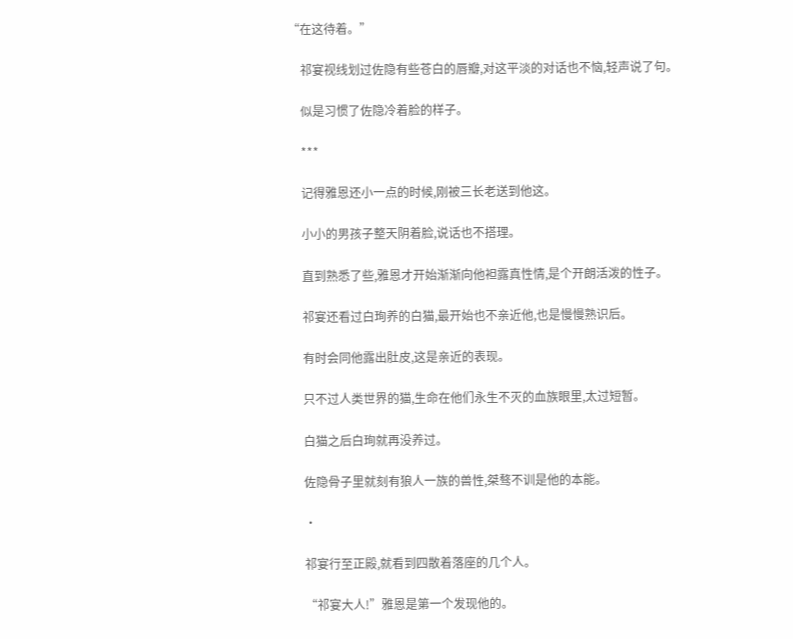“在这待着。”

    祁宴视线划过佐隐有些苍白的唇瓣,对这平淡的对话也不恼,轻声说了句。

    似是习惯了佐隐冷着脸的样子。

    ***

    记得雅恩还小一点的时候,刚被三长老送到他这。

    小小的男孩子整天阴着脸,说话也不搭理。

    直到熟悉了些,雅恩才开始渐渐向他袒露真性情,是个开朗活泼的性子。

    祁宴还看过白珣养的白猫,最开始也不亲近他,也是慢慢熟识后。

    有时会同他露出肚皮,这是亲近的表现。

    只不过人类世界的猫,生命在他们永生不灭的血族眼里,太过短暂。

    白猫之后白珣就再没养过。

    佐隐骨子里就刻有狼人一族的兽性,桀骜不训是他的本能。

    ·

    祁宴行至正殿,就看到四散着落座的几个人。

    “祁宴大人!”雅恩是第一个发现他的。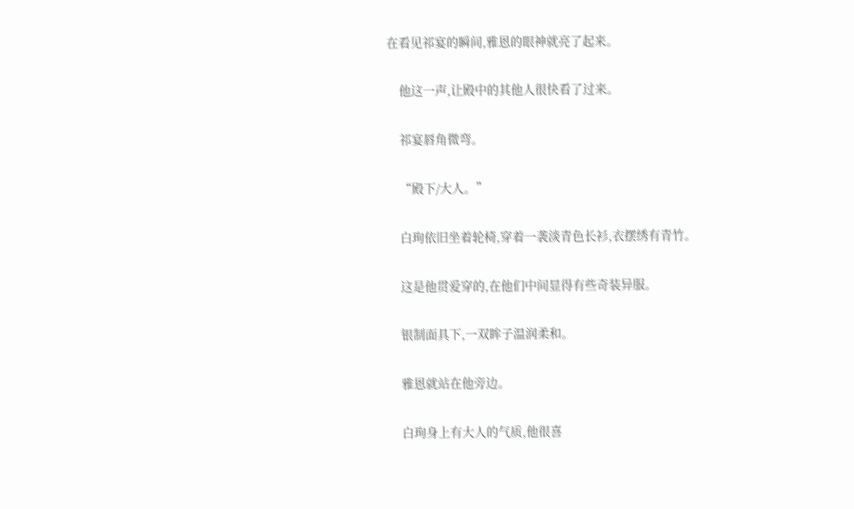在看见祁宴的瞬间,雅恩的眼神就亮了起来。

    他这一声,让殿中的其他人很快看了过来。

    祁宴唇角微弯。

    “殿下/大人。”

    白珣依旧坐着轮椅,穿着一袭淡青色长衫,衣摆绣有青竹。

    这是他贯爱穿的,在他们中间显得有些奇装异服。

    银制面具下,一双眸子温润柔和。

    雅恩就站在他旁边。

    白珣身上有大人的气质,他很喜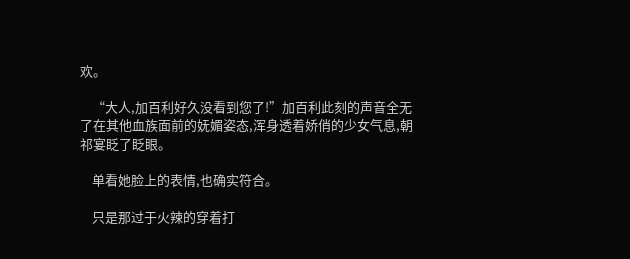欢。

    “大人,加百利好久没看到您了!”加百利此刻的声音全无了在其他血族面前的妩媚姿态,浑身透着娇俏的少女气息,朝祁宴眨了眨眼。

    单看她脸上的表情,也确实符合。

    只是那过于火辣的穿着打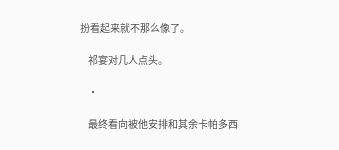扮看起来就不那么像了。

    祁宴对几人点头。

    ·

    最终看向被他安排和其余卡帕多西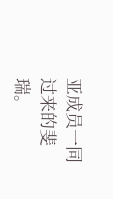亚成员一同过来的斐瑞。